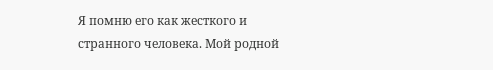Я помню его как жесткого и странного человека. Мой родной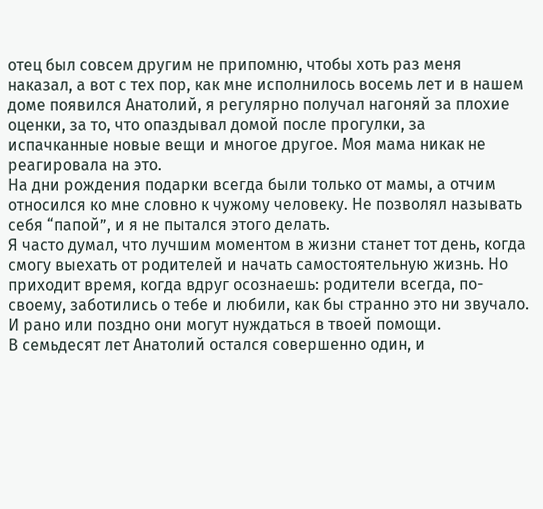отец был совсем другим не припомню, чтобы хоть раз меня наказал, а вот с тех пор, как мне исполнилось восемь лет и в нашем доме появился Анатолий, я регулярно получал нагоняй за плохие оценки, за то, что опаздывал домой после прогулки, за испачканные новые вещи и многое другое. Моя мама никак не реагировала на это.
На дни рождения подарки всегда были только от мамы, а отчим относился ко мне словно к чужому человеку. Не позволял называть себя “папой”, и я не пытался этого делать.
Я часто думал, что лучшим моментом в жизни станет тот день, когда смогу выехать от родителей и начать самостоятельную жизнь. Но приходит время, когда вдруг осознаешь: родители всегда, по-своему, заботились о тебе и любили, как бы странно это ни звучало. И рано или поздно они могут нуждаться в твоей помощи.
В семьдесят лет Анатолий остался совершенно один, и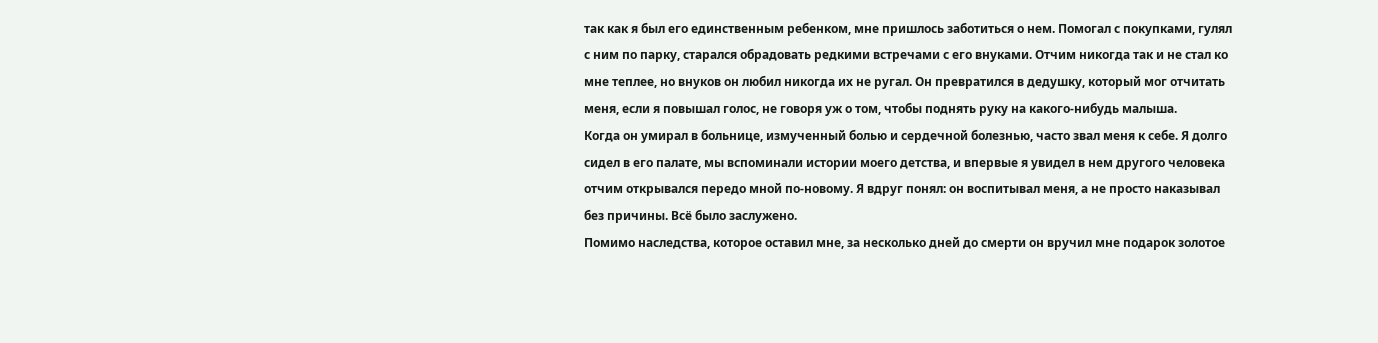так как я был его единственным ребенком, мне пришлось заботиться о нем. Помогал с покупками, гулял с ним по парку, старался обрадовать редкими встречами с его внуками. Отчим никогда так и не стал ко мне теплее, но внуков он любил никогда их не ругал. Он превратился в дедушку, который мог отчитать меня, если я повышал голос, не говоря уж о том, чтобы поднять руку на какого-нибудь малыша.
Когда он умирал в больнице, измученный болью и сердечной болезнью, часто звал меня к себе. Я долго сидел в его палате, мы вспоминали истории моего детства, и впервые я увидел в нем другого человека отчим открывался передо мной по-новому. Я вдруг понял: он воспитывал меня, а не просто наказывал без причины. Всё было заслужено.
Помимо наследства, которое оставил мне, за несколько дней до смерти он вручил мне подарок золотое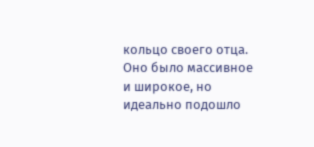кольцо своего отца. Оно было массивное и широкое, но идеально подошло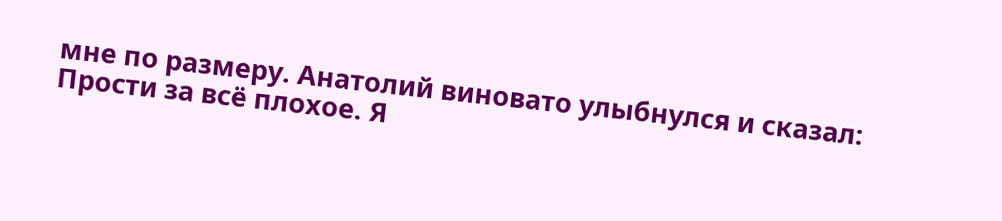мне по размеру. Анатолий виновато улыбнулся и сказал:
Прости за всё плохое. Я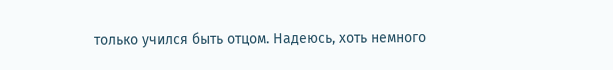только учился быть отцом. Надеюсь, хоть немного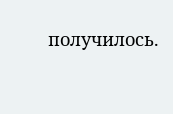получилось.